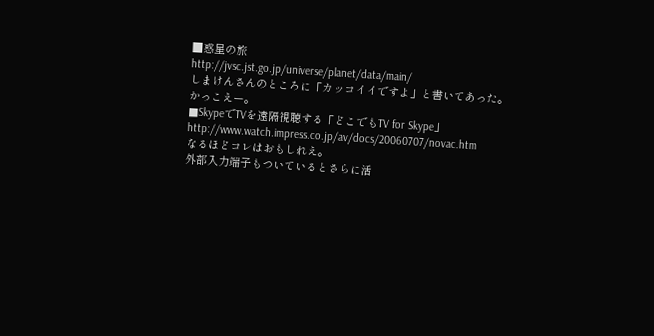■惑星の旅
http://jvsc.jst.go.jp/universe/planet/data/main/
しまけんさんのところに「カッコイイですよ」と書いてあった。
かっこえー。
■SkypeでTVを遠隔視聴する「どこでもTV for Skype」
http://www.watch.impress.co.jp/av/docs/20060707/novac.htm
なるほどコレはおもしれえ。
外部入力端子もついているとさらに活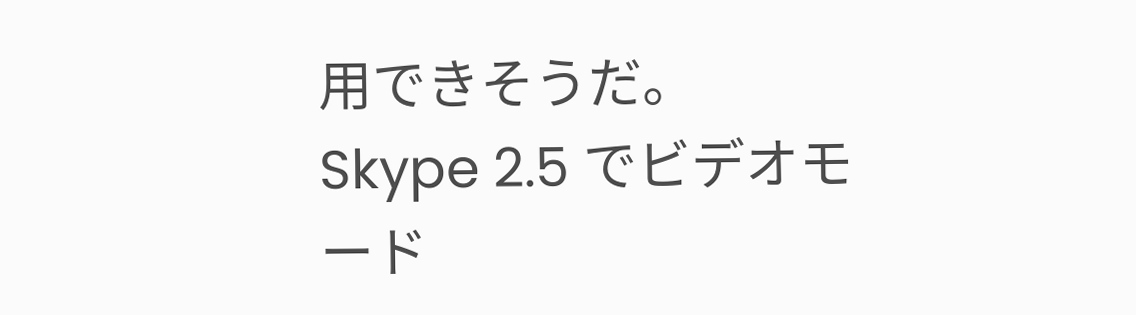用できそうだ。
Skype 2.5 でビデオモード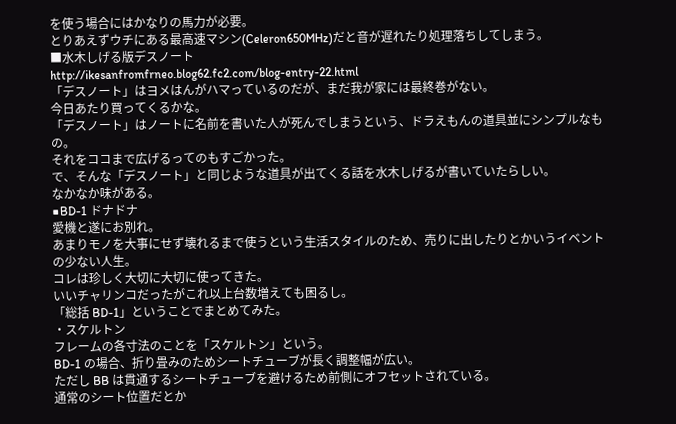を使う場合にはかなりの馬力が必要。
とりあえずウチにある最高速マシン(Celeron650MHz)だと音が遅れたり処理落ちしてしまう。
■水木しげる版デスノート
http://ikesanfromfrneo.blog62.fc2.com/blog-entry-22.html
「デスノート」はヨメはんがハマっているのだが、まだ我が家には最終巻がない。
今日あたり買ってくるかな。
「デスノート」はノートに名前を書いた人が死んでしまうという、ドラえもんの道具並にシンプルなもの。
それをココまで広げるってのもすごかった。
で、そんな「デスノート」と同じような道具が出てくる話を水木しげるが書いていたらしい。
なかなか味がある。
■BD-1 ドナドナ
愛機と遂にお別れ。
あまりモノを大事にせず壊れるまで使うという生活スタイルのため、売りに出したりとかいうイベントの少ない人生。
コレは珍しく大切に大切に使ってきた。
いいチャリンコだったがこれ以上台数増えても困るし。
「総括 BD-1」ということでまとめてみた。
・スケルトン
フレームの各寸法のことを「スケルトン」という。
BD-1 の場合、折り畳みのためシートチューブが長く調整幅が広い。
ただし BB は貫通するシートチューブを避けるため前側にオフセットされている。
通常のシート位置だとか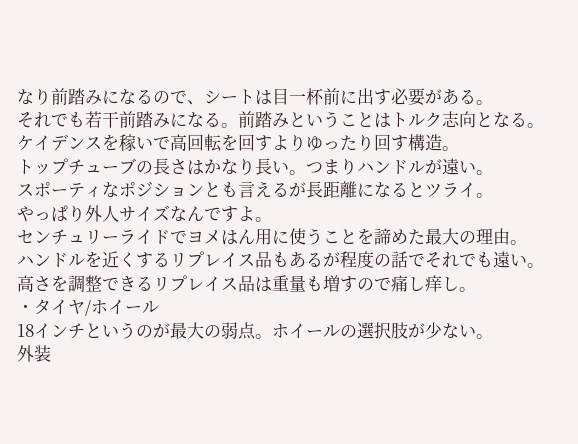なり前踏みになるので、シートは目一杯前に出す必要がある。
それでも若干前踏みになる。前踏みということはトルク志向となる。
ケイデンスを稼いで高回転を回すよりゆったり回す構造。
トップチューブの長さはかなり長い。つまりハンドルが遠い。
スポーティなポジションとも言えるが長距離になるとツライ。
やっぱり外人サイズなんですよ。
センチュリーライドでヨメはん用に使うことを諦めた最大の理由。
ハンドルを近くするリプレイス品もあるが程度の話でそれでも遠い。
高さを調整できるリプレイス品は重量も増すので痛し痒し。
・タイヤ/ホイール
18インチというのが最大の弱点。ホイールの選択肢が少ない。
外装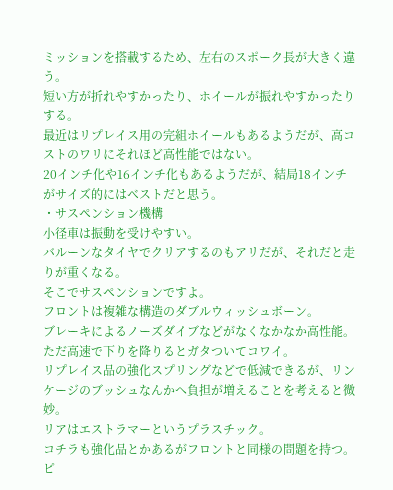ミッションを搭載するため、左右のスポーク長が大きく違う。
短い方が折れやすかったり、ホイールが振れやすかったりする。
最近はリプレイス用の完組ホイールもあるようだが、高コストのワリにそれほど高性能ではない。
20インチ化や16インチ化もあるようだが、結局18インチがサイズ的にはベストだと思う。
・サスペンション機構
小径車は振動を受けやすい。
バルーンなタイヤでクリアするのもアリだが、それだと走りが重くなる。
そこでサスペンションですよ。
フロントは複雑な構造のダブルウィッシュボーン。
ブレーキによるノーズダイブなどがなくなかなか高性能。
ただ高速で下りを降りるとガタついてコワイ。
リプレイス品の強化スプリングなどで低減できるが、リンケージのブッシュなんかへ負担が増えることを考えると微妙。
リアはエストラマーというプラスチック。
コチラも強化品とかあるがフロントと同様の問題を持つ。
ピ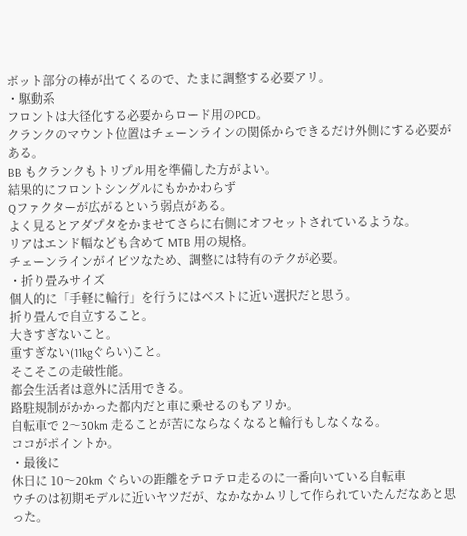ボット部分の棒が出てくるので、たまに調整する必要アリ。
・駆動系
フロントは大径化する必要からロード用のPCD。
クランクのマウント位置はチェーンラインの関係からできるだけ外側にする必要がある。
BB もクランクもトリプル用を準備した方がよい。
結果的にフロントシングルにもかかわらず
Qファクターが広がるという弱点がある。
よく見るとアダプタをかませてさらに右側にオフセットされているような。
リアはエンド幅なども含めて MTB 用の規格。
チェーンラインがイビツなため、調整には特有のテクが必要。
・折り畳みサイズ
個人的に「手軽に輪行」を行うにはベストに近い選択だと思う。
折り畳んで自立すること。
大きすぎないこと。
重すぎない(11kgぐらい)こと。
そこそこの走破性能。
都会生活者は意外に活用できる。
路駐規制がかかった都内だと車に乗せるのもアリか。
自転車で 2〜30km 走ることが苦にならなくなると輪行もしなくなる。
ココがポイントか。
・最後に
休日に 10〜20km ぐらいの距離をテロテロ走るのに一番向いている自転車
ウチのは初期モデルに近いヤツだが、なかなかムリして作られていたんだなあと思った。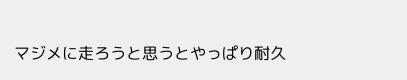マジメに走ろうと思うとやっぱり耐久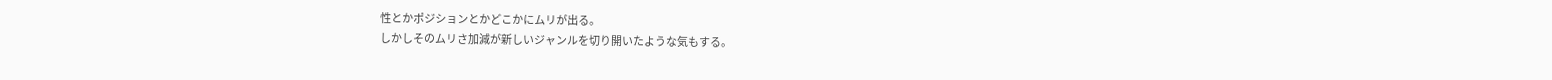性とかポジションとかどこかにムリが出る。
しかしそのムリさ加減が新しいジャンルを切り開いたような気もする。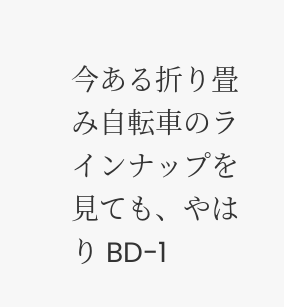今ある折り畳み自転車のラインナップを見ても、やはり BD-1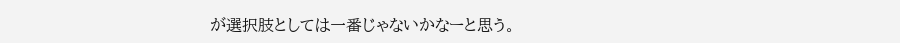が選択肢としては一番じゃないかなーと思う。